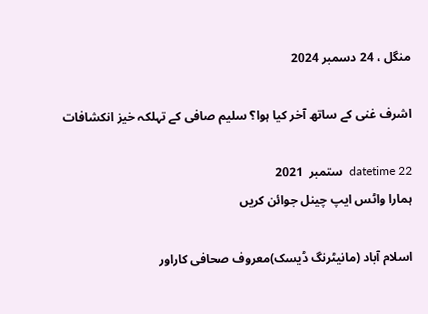منگل ، 24 دسمبر 2024

اشرف غنی کے ساتھ آخر کیا ہوا؟ سلیم صافی کے تہلکہ خیز انکشافات

datetime 22  ستمبر  2021
ہمارا واٹس ایپ چینل جوائن کریں

اسلام آباد (مانیٹرنگ ڈیسک)معروف صحافی کاراور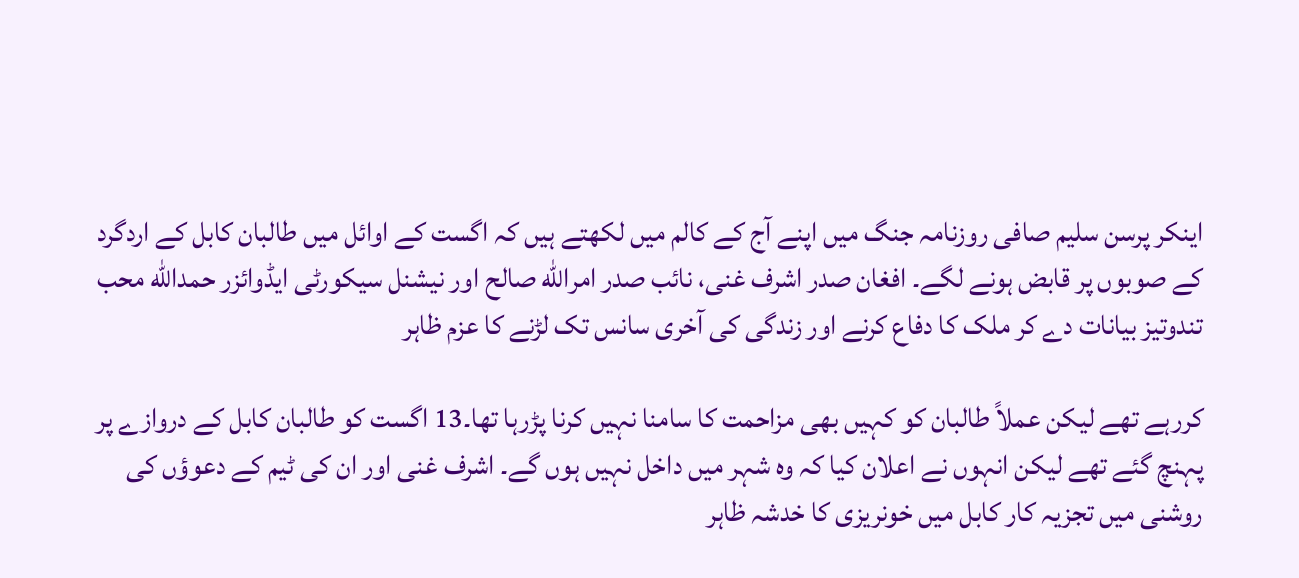اینکر پرسن سلیم صافی روزنامہ جنگ میں اپنے آج کے کالم میں لکھتے ہیں کہ اگست کے اوائل میں طالبان کابل کے اردگرد کے صوبوں پر قابض ہونے لگے۔ افغان صدر اشرف غنی، نائب صدر امرالله صالح اور نیشنل سیکورٹی ایڈوائزر حمدالله محب تندوتیز بیانات دے کر ملک کا دفاع کرنے اور زندگی کی آخری سانس تک لڑنے کا عزم ظاہر

کررہے تھے لیکن عملاً طالبان کو کہیں بھی مزاحمت کا سامنا نہیں کرنا پڑرہا تھا۔13 اگست کو طالبان کابل کے دروازے پر پہنچ گئے تھے لیکن انہوں نے اعلان کیا کہ وہ شہر میں داخل نہیں ہوں گے۔ اشرف غنی اور ان کی ٹیم کے دعوؤں کی روشنی میں تجزیہ کار کابل میں خونریزی کا خدشہ ظاہر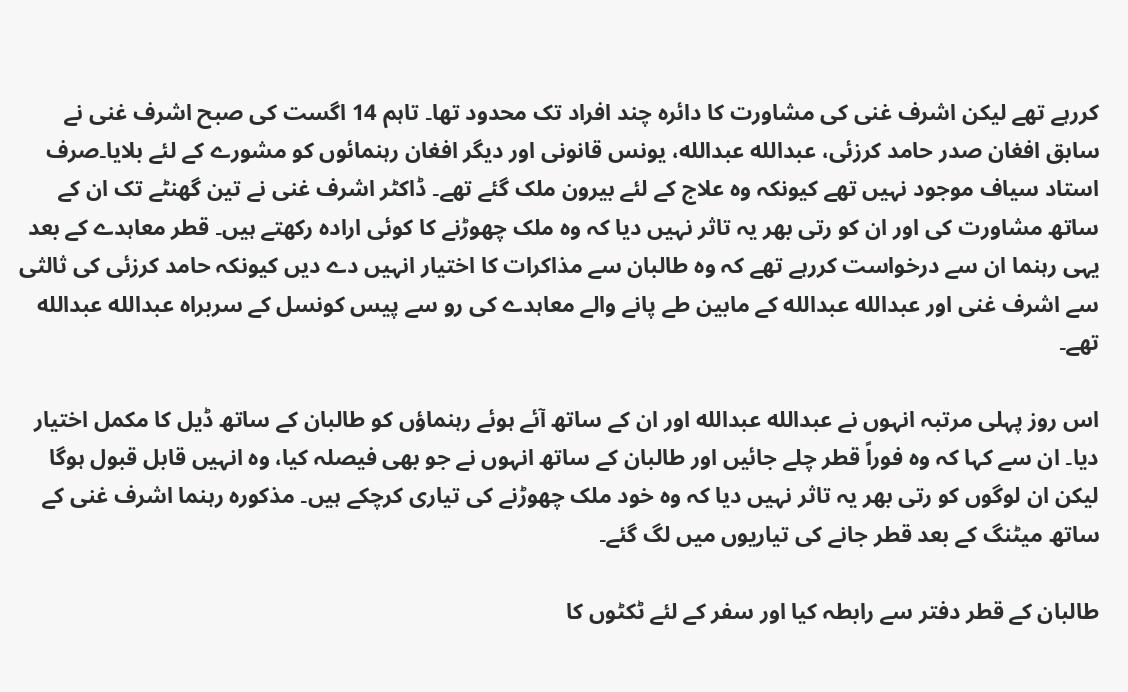کررہے تھے لیکن اشرف غنی کی مشاورت کا دائرہ چند افراد تک محدود تھا۔ تاہم 14 اگست کی صبح اشرف غنی نے سابق افغان صدر حامد کرزئی، عبدالله عبدالله، یونس قانونی اور دیگر افغان رہنمائوں کو مشورے کے لئے بلایا۔صرف استاد سیاف موجود نہیں تھے کیونکہ وہ علاج کے لئے بیرون ملک گئے تھے۔ ڈاکٹر اشرف غنی نے تین گھنٹے تک ان کے ساتھ مشاورت کی اور ان کو رتی بھر یہ تاثر نہیں دیا کہ وہ ملک چھوڑنے کا کوئی ارادہ رکھتے ہیں۔ قطر معاہدے کے بعد یہی رہنما ان سے درخواست کررہے تھے کہ وہ طالبان سے مذاکرات کا اختیار انہیں دے دیں کیونکہ حامد کرزئی کی ثالثی سے اشرف غنی اور عبدالله عبدالله کے مابین طے پانے والے معاہدے کی رو سے پیس کونسل کے سربراہ عبدالله عبدالله تھے۔

اس روز پہلی مرتبہ انہوں نے عبدالله عبدالله اور ان کے ساتھ آئے ہوئے رہنماؤں کو طالبان کے ساتھ ڈیل کا مکمل اختیار دیا۔ ان سے کہا کہ وہ فوراً قطر چلے جائیں اور طالبان کے ساتھ انہوں نے جو بھی فیصلہ کیا، وہ انہیں قابل قبول ہوگا لیکن ان لوگوں کو رتی بھر یہ تاثر نہیں دیا کہ وہ خود ملک چھوڑنے کی تیاری کرچکے ہیں۔ مذکورہ رہنما اشرف غنی کے ساتھ میٹنگ کے بعد قطر جانے کی تیاریوں میں لگ گئے۔

طالبان کے قطر دفتر سے رابطہ کیا اور سفر کے لئے ٹکٹوں کا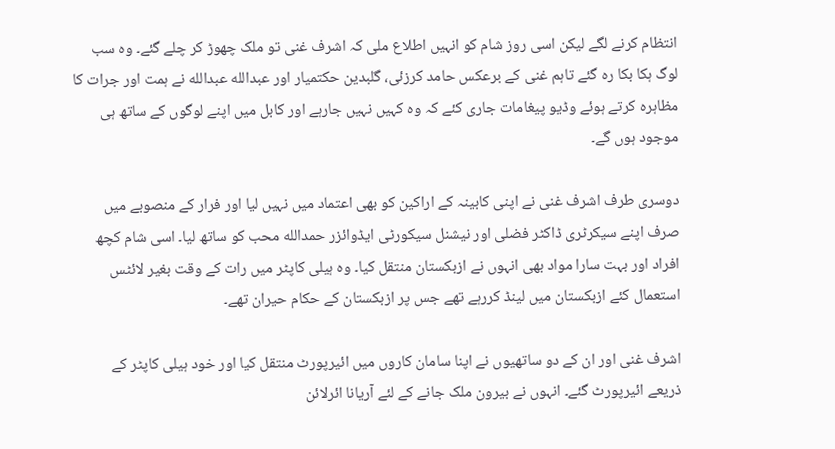انتظام کرنے لگے لیکن اسی روز شام کو انہیں اطلاع ملی کہ اشرف غنی تو ملک چھوڑ کر چلے گئے۔ وہ سب لوگ ہکا بکا رہ گئے تاہم غنی کے برعکس حامد کرزئی، گلبدین حکتمیار اور عبدالله عبدالله نے ہمت اور جرات کا مظاہرہ کرتے ہوئے وڈیو پیغامات جاری کئے کہ وہ کہیں نہیں جارہے اور کابل میں اپنے لوگوں کے ساتھ ہی موجود ہوں گے۔

دوسری طرف اشرف غنی نے اپنی کابینہ کے اراکین کو بھی اعتماد میں نہیں لیا اور فرار کے منصوبے میں صرف اپنے سیکرٹری ڈاکٹر فضلی اور نیشنل سیکورٹی ایڈوائزر حمدالله محب کو ساتھ لیا۔ اسی شام کچھ افراد اور بہت سارا مواد بھی انہوں نے ازبکستان منتقل کیا۔ وہ ہیلی کاپٹر میں رات کے وقت بغیر لائٹس استعمال کئے ازبکستان میں لینڈ کررہے تھے جس پر ازبکستان کے حکام حیران تھے۔

اشرف غنی اور ان کے دو ساتھیوں نے اپنا سامان کاروں میں ائیرپورٹ منتقل کیا اور خود ہیلی کاپٹر کے ذریعے ائیرپورٹ گئے۔ انہوں نے بیرون ملک جانے کے لئے آریانا ائرلائن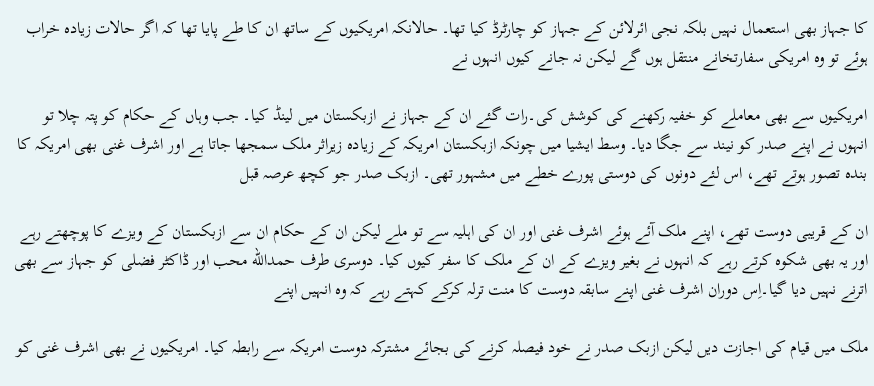کا جہاز بھی استعمال نہیں بلکہ نجی ائرلائن کے جہاز کو چارٹرڈ کیا تھا۔ حالانکہ امریکیوں کے ساتھ ان کا طے پایا تھا کہ اگر حالات زیادہ خراب ہوئے تو وہ امریکی سفارتخانے منتقل ہوں گے لیکن نہ جانے کیوں انہوں نے

امریکیوں سے بھی معاملے کو خفیہ رکھنے کی کوشش کی۔رات گئے ان کے جہاز نے ازبکستان میں لینڈ کیا۔ جب وہاں کے حکام کو پتہ چلا تو انہوں نے اپنے صدر کو نیند سے جگا دیا۔ وسط ایشیا میں چونکہ ازبکستان امریکہ کے زیادہ زیراثر ملک سمجھا جاتا ہے اور اشرف غنی بھی امریکہ کا بندہ تصور ہوتے تھے، اس لئے دونوں کی دوستی پورے خطے میں مشہور تھی۔ ازبک صدر جو کچھ عرصہ قبل

ان کے قریبی دوست تھے، اپنے ملک آئے ہوئے اشرف غنی اور ان کی اہلیہ سے تو ملے لیکن ان کے حکام ان سے ازبکستان کے ویزے کا پوچھتے رہے اور یہ بھی شکوہ کرتے رہے کہ انہوں نے بغیر ویزے کے ان کے ملک کا سفر کیوں کیا۔ دوسری طرف حمدالله محب اور ڈاکٹر فضلی کو جہاز سے بھی اترنے نہیں دیا گیا۔اِس دوران اشرف غنی اپنے سابقہ دوست کا منت ترلہ کرکے کہتے رہے کہ وہ انہیں اپنے

ملک میں قیام کی اجازت دیں لیکن ازبک صدر نے خود فیصلہ کرنے کی بجائے مشترکہ دوست امریکہ سے رابطہ کیا۔ امریکیوں نے بھی اشرف غنی کو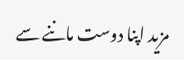مزید اپنا دوست ماننے سے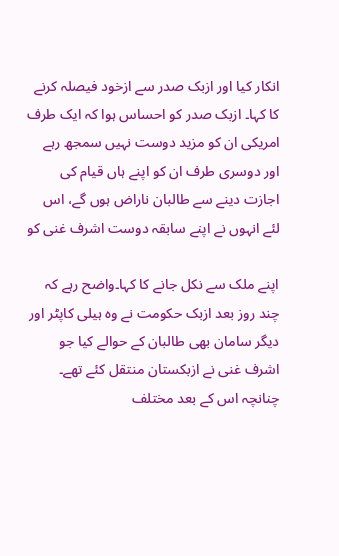انکار کیا اور ازبک صدر سے ازخود فیصلہ کرنے کا کہا۔ ازبک صدر کو احساس ہوا کہ ایک طرف امریکی ان کو مزید دوست نہیں سمجھ رہے اور دوسری طرف ان کو اپنے ہاں قیام کی اجازت دینے سے طالبان ناراض ہوں گے، اس لئے انہوں نے اپنے سابقہ دوست اشرف غنی کو

اپنے ملک سے نکل جانے کا کہا۔واضح رہے کہ چند روز بعد ازبک حکومت نے وہ ہیلی کاپٹر اور دیگر سامان بھی طالبان کے حوالے کیا جو اشرف غنی نے ازبکستان منتقل کئے تھے۔ چنانچہ اس کے بعد مختلف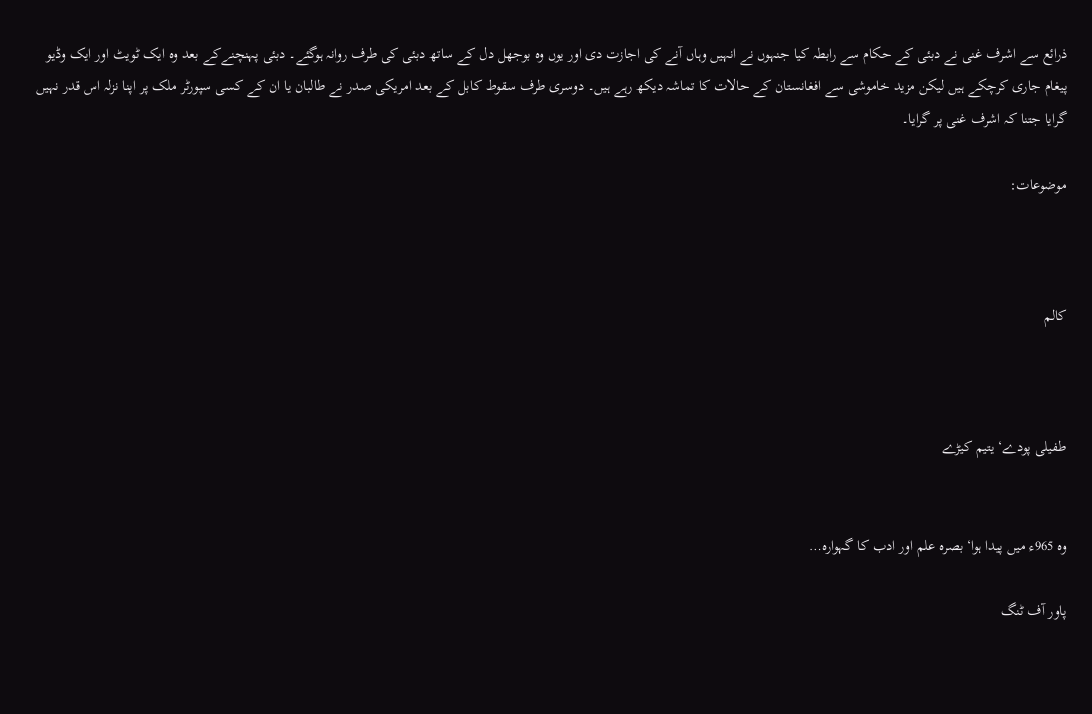ذرائع سے اشرف غنی نے دبئی کے حکام سے رابطہ کیا جنہوں نے انہیں وہاں آنے کی اجازت دی اور یوں وہ بوجھل دل کے ساتھ دبئی کی طرف روانہ ہوگئے۔ دبئی پہنچنےکے بعد وہ ایک ٹویٹ اور ایک وڈیو پیغام جاری کرچکے ہیں لیکن مزید خاموشی سے افغانستان کے حالات کا تماشہ دیکھ رہے ہیں۔ دوسری طرف سقوط کابل کے بعد امریکی صدر نے طالبان یا ان کے کسی سپورٹر ملک پر اپنا نزلہ اس قدر نہیں گرایا جتنا کہ اشرف غنی پر گرایا۔

موضوعات:



کالم



طفیلی پودے‘ یتیم کیڑے


وہ 965ء میں پیدا ہوا‘ بصرہ علم اور ادب کا گہوارہ…

پاور آف ٹنگ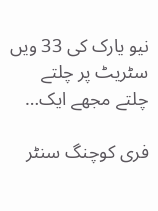نیو یارک کی 33 ویں سٹریٹ پر چلتے چلتے مجھے ایک…

فری کوچنگ سنٹر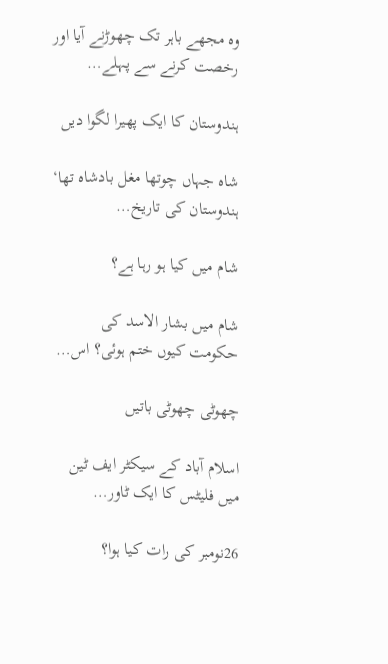وہ مجھے باہر تک چھوڑنے آیا اور رخصت کرنے سے پہلے…

ہندوستان کا ایک پھیرا لگوا دیں

شاہ جہاں چوتھا مغل بادشاہ تھا‘ ہندوستان کی تاریخ…

شام میں کیا ہو رہا ہے؟

شام میں بشار الاسد کی حکومت کیوں ختم ہوئی؟ اس…

چھوٹی چھوٹی باتیں

اسلام آباد کے سیکٹر ایف ٹین میں فلیٹس کا ایک ٹاور…

26نومبر کی رات کیا ہوا؟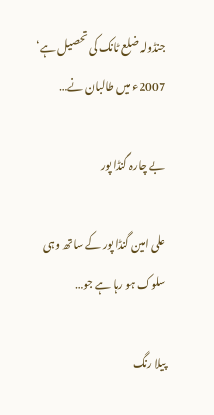جنڈولہ ضلع ٹانک کی تحصیل ہے‘ 2007ء میں طالبان نے…

بے چارہ گنڈا پور

علی امین گنڈا پور کے ساتھ وہی سلوک ہو رہا ہے جو…

پیلا رنگ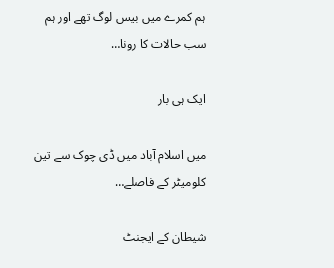ہم کمرے میں بیس لوگ تھے اور ہم سب حالات کا رونا…

ایک ہی بار

میں اسلام آباد میں ڈی چوک سے تین کلومیٹر کے فاصلے…

شیطان کے ایجنٹ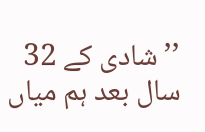’’شادی کے 32 سال بعد ہم میاں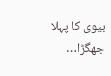بیوی کا پہلا جھگڑا…